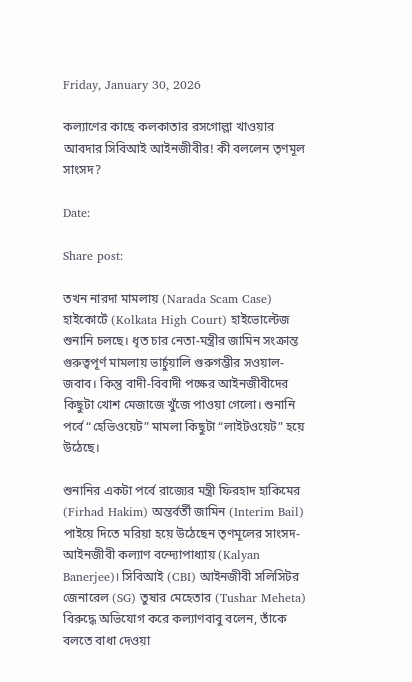Friday, January 30, 2026

কল্যাণের কাছে কলকাতার রসগোল্লা খাওয়ার আবদার সিবিআই আইনজীবীর! কী বললেন তৃণমূল সাংসদ?

Date:

Share post:

তখন নারদা মামলায় (Narada Scam Case) হাইকোর্টে (Kolkata High Court) হাইভোল্টেজ শুনানি চলছে। ধৃত চার নেতা-মন্ত্রীর জামিন সংক্রান্ত গুরুত্বপূর্ণ মামলায় ভার্চুয়ালি গুরুগম্ভীর সওয়াল-জবাব। কিন্তু বাদী-বিবাদী পক্ষের আইনজীবীদের কিছুটা খোশ মেজাজে খুঁজে পাওয়া গেলো। শুনানি পর্বে “হেভিওয়েট” মামলা কিছুটা “লাইটওয়েট” হয়ে উঠেছে।

শুনানির একটা পর্বে রাজ্যের মন্ত্রী ফিরহাদ হাকিমের (Firhad Hakim) অন্তর্বর্তী জামিন (Interim Bail) পাইয়ে দিতে মরিয়া হয়ে উঠেছেন তৃণমূলের সাংসদ-আইনজীবী কল্যাণ বন্দ্যোপাধ্যায় (Kalyan Banerjee)। সিবিআই (CBI) আইনজীবী সলিসিটর জেনারেল (SG) তুষার মেহেতার (Tushar Meheta) বিরুদ্ধে অভিযোগ করে কল্যাণবাবু বলেন, তাঁকে বলতে বাধা দেওয়া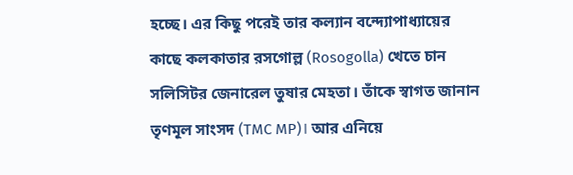হচ্ছে। এর কিছু পরেই তার কল্যান বন্দ্যোপাধ্যায়ের কাছে কলকাতার রসগোল্ল (Rosogolla) খেতে চান সলিসিটর জেনারেল তুষার মেহতা। তাঁকে স্বাগত জানান তৃণমূল সাংসদ (TMC MP)। আর এনিয়ে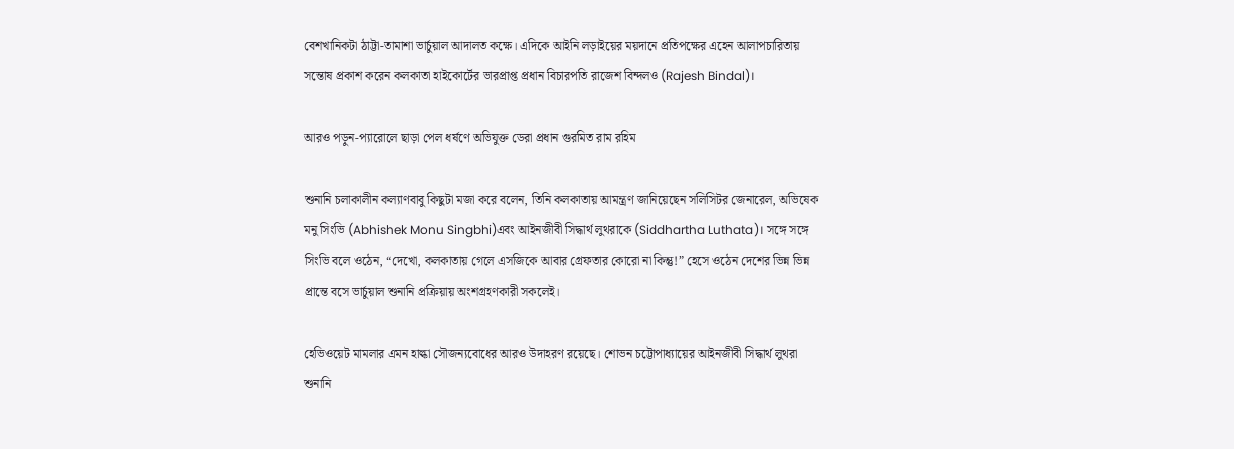বেশখানিকটা ঠাট্টা-তামাশা ভার্চুয়াল আদালত কক্ষে। এদিকে আইনি লড়াইয়ের ময়দানে প্রতিপক্ষের এহেন আলাপচারিতায় সন্তোষ প্রকাশ করেন কলকাতা হাইকোর্টের ভারপ্রাপ্ত প্রধান বিচারপতি রাজেশ বিন্দলও (Rajesh Bindal)।

আরও পড়ুন-প্যারোলে ছাড়া পেল ধর্ষণে অভিযুক্ত ডেরা প্রধান গুরমিত রাম রহিম

শুনানি চলাকালীন কল্যাণবাবু কিছুটা মজা করে বলেন, তিনি কলকাতায় আমন্ত্রণ জানিয়েছেন সলিসিটর জেনারেল, অভিষেক মনু সিংভি (Abhishek Monu Singbhi)এবং আইনজীবী সিদ্ধার্থ লুথরাকে (Siddhartha Luthata)। সঙ্গে সঙ্গে সিংভি বলে ওঠেন, “দেখো, কলকাতায় গেলে এসজিকে আবার গ্রেফতার কোরো না কিন্তু!” হেসে ওঠেন দেশের ভিন্ন ভিন্ন প্রান্তে বসে ভার্চুয়াল শুনানি প্রক্রিয়ায় অংশগ্রহণকারী সকলেই।

হেভিওয়েট মামলার এমন হাল্কা সৌজন্যবোধের আরও উদাহরণ রয়েছে। শোভন চট্টোপাধ্যায়ের আইনজীবী সিদ্ধার্থ লুথরা শুনানি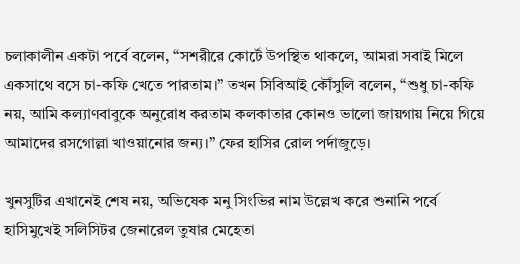চলাকালীন একটা পর্বে বলেন, “সশরীরে কোর্টে উপস্থিত থাকলে, আমরা সবাই মিলে একসাথে বসে চা-কফি খেতে পারতাম।” তখন সিবিআই কৌঁসুলি বলেন, “শুধু চা-কফি নয়, আমি কল্যাণবাবুকে অনুরোধ করতাম কলকাতার কোনও ভালো জায়গায় নিয়ে গিয়ে আমাদের রসগোল্লা খাওয়ানোর জন্য।” ফের হাসির রোল পর্দাজুড়ে।

খুনসুটির এখানেই শেষ নয়, অভিষেক মনু সিংভির নাম উল্লেখ করে শুনানি পর্বে হাসিমুখেই সলিসিটর জেনারেল তুষার মেহেতা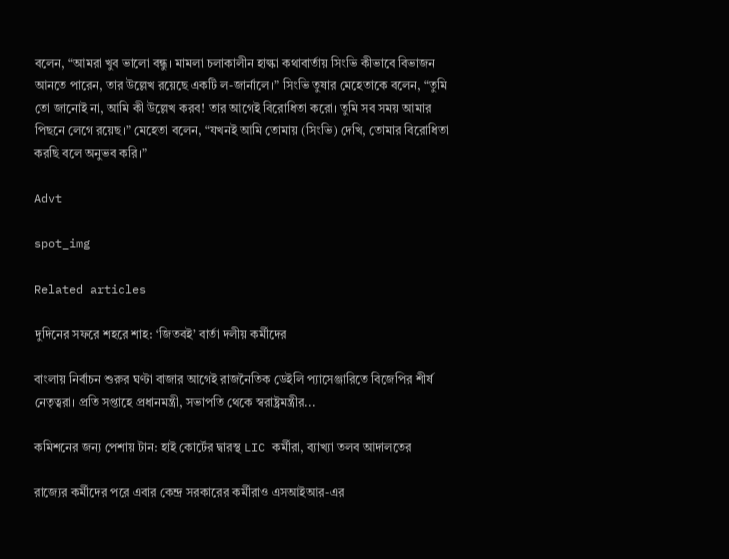বলেন, “আমরা খুব ভালো বন্ধু। মামলা চলাকালীন হাল্কা কথাবার্তায় সিংভি কীভাবে বিভাজন আনতে পারেন, তার উল্লেখ রয়েছে একটি ল-জার্নালে।” সিংভি তুষার মেহেতাকে বলেন, “তুমি তো জানোই না, আমি কী উল্লেখ করব! তার আগেই বিরোধিতা করো। তুমি সব সময় আমার পিছনে লেগে রয়েছ।” মেহেতা বলেন, “যখনই আমি তোমায় (সিংভি) দেখি, তোমার বিরোধিতা করছি বলে অনুভব করি।”

Advt

spot_img

Related articles

দুদিনের সফরে শহরে শাহ: ‘জিতবই’ বার্তা দলীয় কর্মীদের

বাংলায় নির্বাচন শুরুর ঘণ্টা বাজার আগেই রাজনৈতিক ডেইলি প্যাসেঞ্জারিতে বিজেপির শীর্ষ নেতৃত্বরা। প্রতি সপ্তাহে প্রধানমন্ত্রী, সভাপতি থেকে স্বরাষ্ট্রমন্ত্রীর...

কমিশনের জন্য পেশায় টান: হাই কোর্টের দ্বারস্থ LIC কর্মীরা, ব্যাখ্যা তলব আদালতের

রাজ্যের কর্মীদের পরে এবার কেন্দ্র সরকারের কর্মীরাও এসআইআর-এর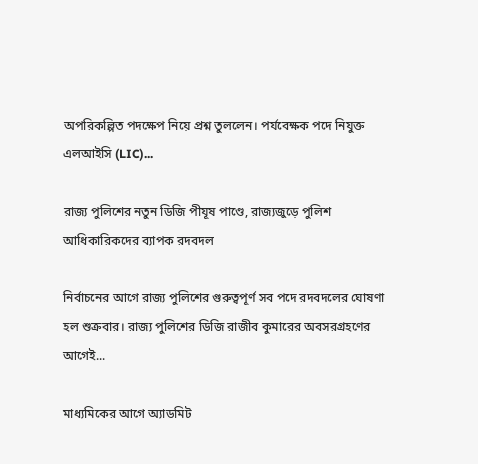অপরিকল্পিত পদক্ষেপ নিয়ে প্রশ্ন তুললেন। পর্যবেক্ষক পদে নিযুক্ত এলআইসি (LIC)...

রাজ্য পুলিশের নতুন ডিজি পীযূষ পাণ্ডে, রাজ্যজুড়ে পুলিশ আধিকারিকদের ব্যাপক রদবদল

নির্বাচনের আগে রাজ্য পুলিশের গুরুত্বপূর্ণ সব পদে রদবদলের ঘোষণা হল শুক্রবার। রাজ্য পুলিশের ডিজি রাজীব কুমারের অবসরগ্রহণের আগেই...

মাধ্যমিকের আগে অ্যাডমিট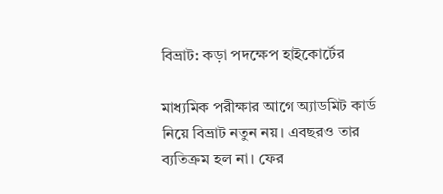বিভ্রাট: কড়া পদক্ষেপ হাইকোর্টের

মাধ্যমিক পরীক্ষার আগে অ্যাডমিট কার্ড নিয়ে বিভ্রাট নতুন নয়। এবছরও তার ব্যতিক্রম হল না। ফের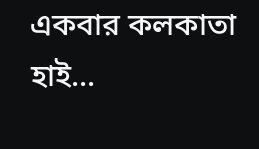একবার কলকাতা হাই...